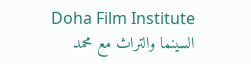Doha Film Institute
السينما والتراث مع محمد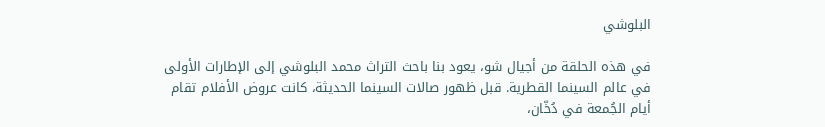البلوشي

في هذه الحلقة من أجيال شو، يعود بنا باحث التراث محمد البلوشي إلى الإطارات الأولى في عالم السينما القطرية. قبل ظهور صالات السينما الحديثة، كانت عروض الأفلام تقام أيام الجُمعة في دُخّان،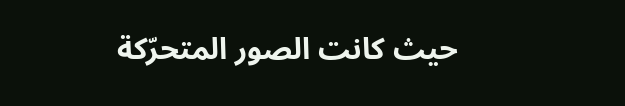حيث كانت الصور المتحرّكة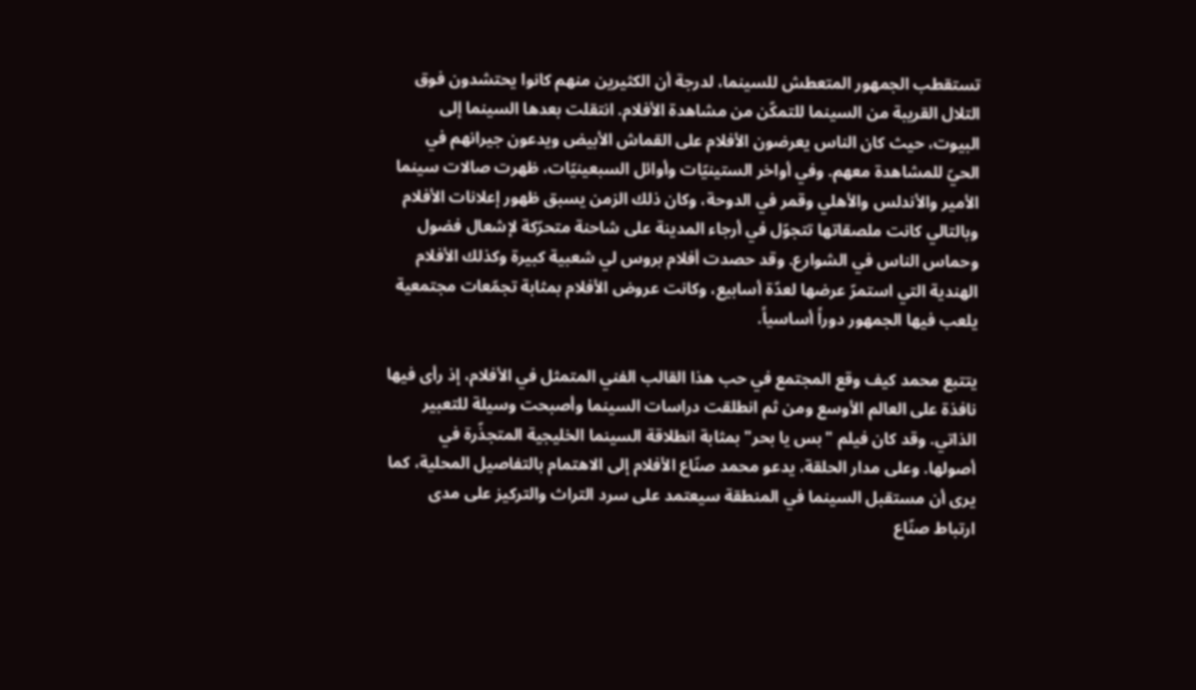تستقطب الجمهور المتعطش للسينما، لدرجة أن الكثيرين منهم كانوا يحتشدون فوق التلال القريبة من السينما للتمكّن من مشاهدة الأفلام. انتقلت بعدها السينما إلى البيوت، حيث كان الناس يعرضون الأفلام على القماش الأبيض ويدعون جيرانهم في الحيّ للمشاهدة معهم. وفي أواخر الستينيّات وأوائل السبعينيّات، ظهرت صالات سينما الأمير والأندلس والأهلي وقمر في الدوحة، وكان ذلك الزمن يسبق ظهور إعلانات الأفلام وبالتالي كانت ملصقاتها تتجوّل في أرجاء المدينة على شاحنة متحرّكة لإشعال فضول وحماس الناس في الشوارع. وقد حصدت أفلام بروس لي شعبية كبيرة وكذلك الأفلام الهندية التي استمرّ عرضها لعدّة أسابيع، وكانت عروض الأفلام بمثابة تجمّعات مجتمعية يلعب فيها الجمهور دوراً أساسياً.

يتتبع محمد كيف وقع المجتمع في حب هذا القالب الفني المتمثل في الأفلام، إذ رأى فيها نافذة على العالم الأوسع ومن ثم انطلقت دراسات السينما وأصبحت وسيلة للتعبير الذاتي. وقد كان فيلم "بس يا بحر" بمثابة انطلاقة السينما الخليجية المتجذّرة في أصولها. وعلى مدار الحلقة، يدعو محمد صنّاع الأفلام إلى الاهتمام بالتفاصيل المحلية، كما يرى أن مستقبل السينما في المنطقة سيعتمد على سرد التراث والتركيز على مدى ارتباط صنّاع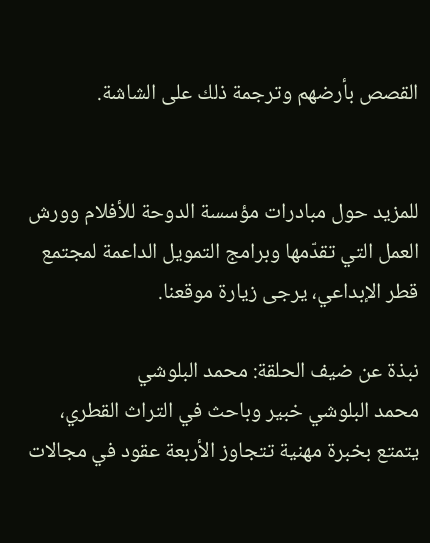القصص بأرضهم وترجمة ذلك على الشاشة.


للمزيد حول مبادرات مؤسسة الدوحة للأفلام وورش العمل التي تقدّمها وبرامج التمويل الداعمة لمجتمع قطر الإبداعي، يرجى زيارة موقعنا.

نبذة عن ضيف الحلقة: محمد البلوشي
محمد البلوشي خبير وباحث في التراث القطري، يتمتع بخبرة مهنية تتجاوز الأربعة عقود في مجالات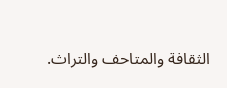الثقافة والمتاحف والتراث.